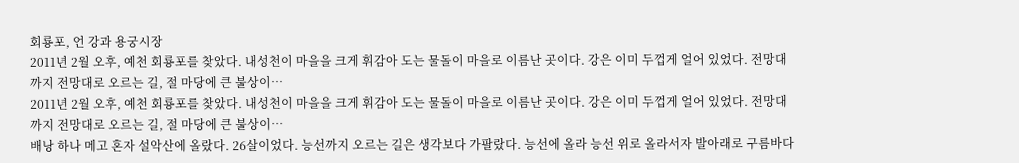회룡포, 언 강과 용궁시장
2011년 2월 오후, 예천 회룡포를 찾았다. 내성천이 마을을 크게 휘감아 도는 물돌이 마을로 이름난 곳이다. 강은 이미 두껍게 얼어 있었다. 전망대까지 전망대로 오르는 길, 절 마당에 큰 불상이…
2011년 2월 오후, 예천 회룡포를 찾았다. 내성천이 마을을 크게 휘감아 도는 물돌이 마을로 이름난 곳이다. 강은 이미 두껍게 얼어 있었다. 전망대까지 전망대로 오르는 길, 절 마당에 큰 불상이…
배낭 하나 메고 혼자 설악산에 올랐다. 26살이었다. 능선까지 오르는 길은 생각보다 가팔랐다. 능선에 올라 능선 위로 올라서자 발아래로 구름바다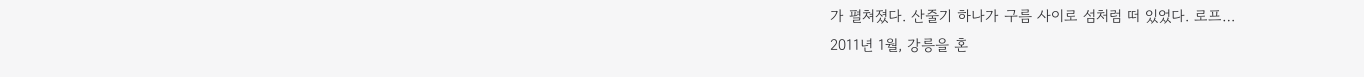가 펼쳐졌다. 산줄기 하나가 구름 사이로 섬처럼 떠 있었다. 로프…
2011년 1월, 강릉을 혼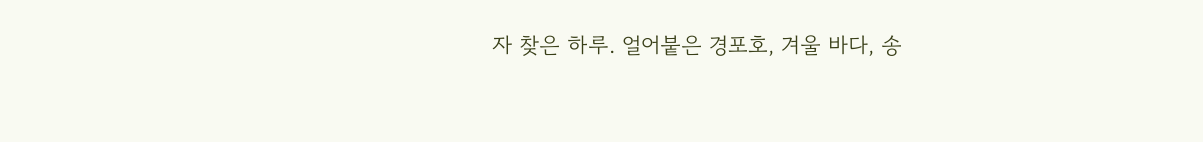자 찾은 하루. 얼어붙은 경포호, 겨울 바다, 송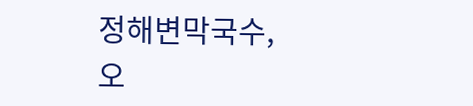정해변막국수, 오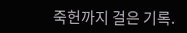죽헌까지 걸은 기록.